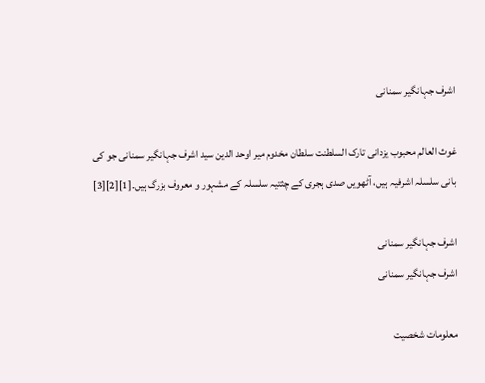اشرف جہانگیر سمنانی

غوث العالم محبوب یزدانی تارک السلطنت سلطان مخدوم میر اوحد الدین سید اشرف جہانگیر سمنانی جو کی بانی سلسلہ اشرفیہ ہیں، آٹھویں صدی ہجری کے چثتیہ سلسلہ کے مشہور و معروف بزرگ ہیں۔[1][2][3]

اشرف جہانگیر سمنانی
اشرف جہانگیر سمنانی

معلومات شخصیت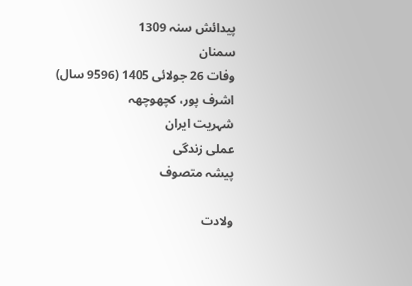پیدائش سنہ 1309
سمنان
وفات 26 جولائی 1405 (9596 سال)
اشرف پور، کچھوچھہ
شہریت ایران
عملی زندگی
پیشہ متصوف

ولادت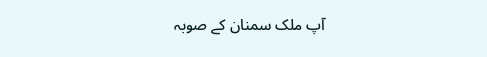آپ ملک سمنان کے صوبہ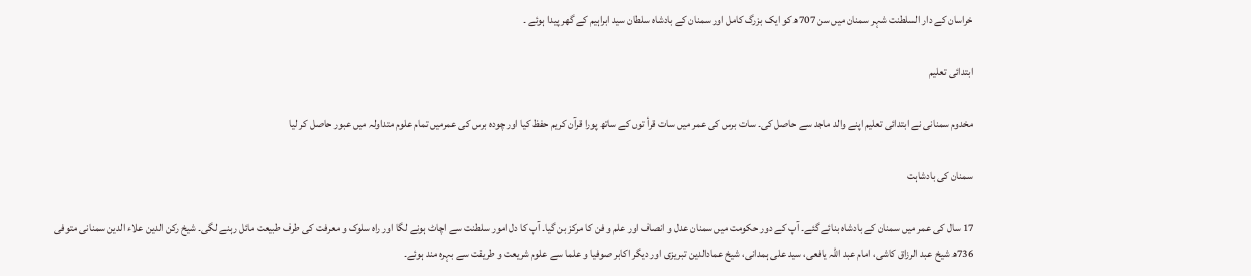خراسان کے دار السلطنت شہر سمنان میں سن 707ھ کو ایک بزرگ کامل اور سمنان کے بادشاہ سلطان سید ابراہیم کے گھر پیدا ہوئے ۔

ابتدائی تعلیم

مخدوم سمنانی نے ابتدائی تعلیم اپنے والد ماجد سے حاصل کی۔ سات برس کی عمر میں سات قرأ توں کے ساتھ پورا قرآن کریم حفظ کیا اور چودہ برس کی عمرمیں تمام علوم متداولہ میں عبور حاصل کر لیا

سمنان کی بادشاہت

17 سال کی عمر میں سمنان کے بادشاہ بنائے گئے۔ آپ کے دور حکومت میں سمنان عدل و انصاف اور علم و فن کا مرکز بن گیا۔ آپ کا دل امور سلطنت سے اچاٹ ہونے لگا اور راہ سلوک و معرفت کی طرف طبیعت مائل رہنے لگی۔ شیخ رکن الدین علاء الدین سمنانی متوفی 736ھ شیخ عبد الرزاق کاشی، امام عبد اللہ یافعی، سید علی ہمدانی، شیخ عمادالدین تبریزی اور دیگر اکابر صوفیا و علما سے علوم شریعت و طریقت سے بہرہ مند ہوئے۔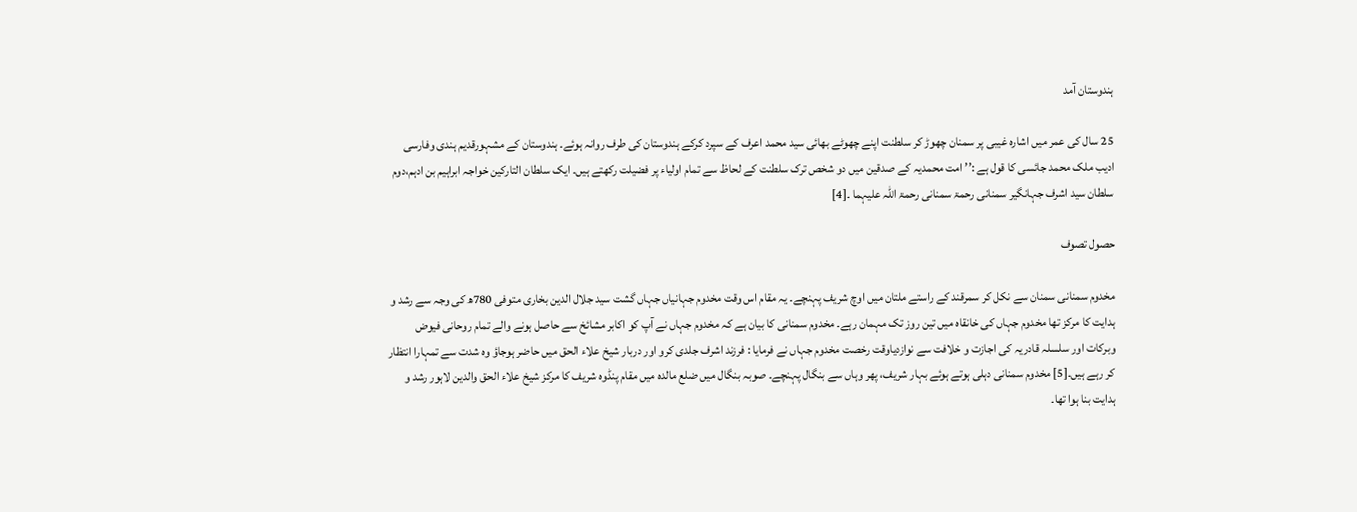ہندوستان آمد

25 سال کی عمر میں اشارہ غیبی پر سمنان چھوڑ کر سلطنت اپنے چھوٹے بھائی سید محمد اعرف کے سپرد کرکے ہندوستان کی طرف روانہ ہوئے۔ ہندوستان کے مشہورقدیم ہندی وفارسی ادیب ملک محمد جائسی کا قول ہے :’’ امت محمدیہ کے صدقین میں دو شخص ترک سلطنت کے لحاظ سے تمام اولیاء پر فضیلت رکھتے ہیں۔ ایک سلطان التارکین خواجہ ابراہیم بن ادہم،دوم سلطان سید اشرف جہانگیر سمنانی رحمۃ سمنانی رحمۃ اللہ علیہما ۔[4]

حصول تصوف

مخدوم سمنانی سمنان سے نکل کر سمرقند کے راستے ملتان میں اوچ شریف پہنچے۔ یہ مقام اس وقت مخدوم جہانیاں جہاں گشت سید جلال الدین بخاری متوفی 780ھ کی وجہ سے رشد و ہدایت کا مرکز تھا مخدوم جہاں کی خانقاہ میں تین روز تک مہمان رہے۔ مخدوم سمنانی کا بیان ہے کہ مخدوم جہاں نے آپ کو اکابر مشائخ سے حاصل ہونے والے تمام روحانی فیوض وبرکات اور سلسلہ قادریہ کی اجازت و خلافت سے نوازدیاوقت رخصت مخدوم جہاں نے فرمایا : فرزند اشرف جلدی کرو اور دربار شیخ علاء الحق میں حاضر ہوجاؤ وہ شدت سے تمہارا انتظار کر رہے ہیں۔[5] مخدوم سمنانی دہلی ہوتے ہوئے بہار شریف، پھر وہاں سے بنگال پہنچے۔ صوبہ بنگال میں ضلع مالدہ میں مقام پنڈوہ شریف کا مرکز شیخ علاء الحق والدین لاہور رشد و ہدایت بنا ہوا تھا۔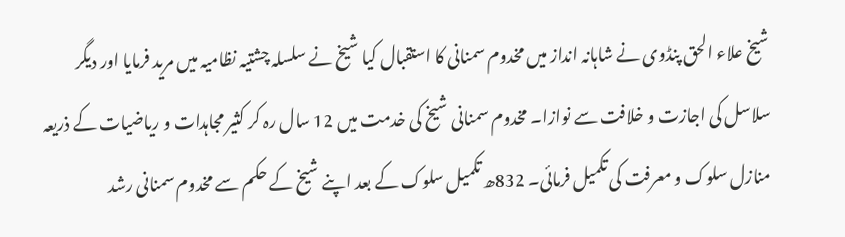شیخ علاء الحق پنڈوی نے شاہانہ انداز میں مخدوم سمنانی کا استقبال کیا شیخ نے سلسلہ چشتیہ نظامیہ میں مرید فرمایا اور دیگر سلاسل کی اجازت و خلافت سے نوازا۔ مخدوم سمنانی شیخ کی خدمت میں 12 سال رہ کر کثیر مجاہدات و ریاضیات کے ذریعہ منازل سلوک و معرفت کی تکمیل فرمائی۔ 832ھ تکمیل سلوک کے بعد اپنے شیخ کے حکم سے مخدوم سمنانی رشد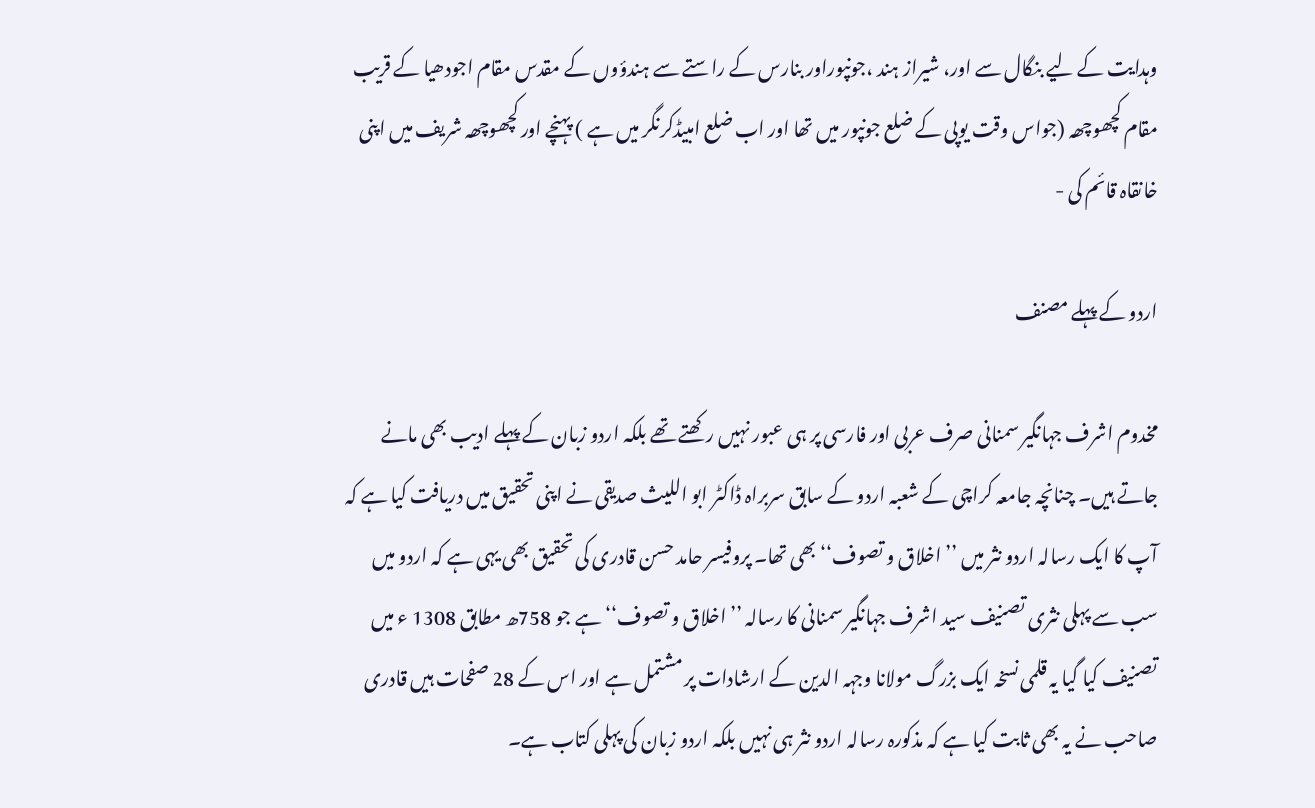وہدایت کے لیے بنگال سے اور، شیراز ہند ،جونپوراور بنارس کے راستے سے ہندؤوں کے مقدس مقام اجودھیا کے قریب مقام کچھوچھہ (جواس وقت یوپی کے ضلع جونپور میں تھا اور اب ضلع امبیڈکرنگر میں ہے ) پہنچے اور کچھوچھہ شریف میں اپنی خانقاہ قائم کی -

اردو کے پہلے مصنف

مخدوم اشرف جہانگیر سمنانی صرف عربی اور فارسی پر ہی عبور نہیں رکھتے تھے بلکہ اردو زبان کے پہلے ادیب بھی مانے جاتے ہیں۔ چنانچہ جامعہ کراچی کے شعبہ اردو کے سابق سربراہ ڈاکٹر ابو اللیث صدیقی نے اپنی تحقیق میں دریافت کیا ہے کہ آپ کا ایک رسالہ اردو نثر میں ’’ اخلاق و تصوف‘‘ بھی تھا۔ پروفیسر حامد حسن قادری کی تحقیق بھی یہی ہے کہ اردو میں سب سے پہلی نثری تصنیف سید اشرف جہانگیر سمنانی کا رسالہ ’’اخلاق و تصوف‘‘ ہے جو 758ھ مطابق 1308 ء میں تصنیف کیا گیا یہ قلمی نسخہ ایک بزرگ مولانا وجہہ الدین کے ارشادات پر مشتمل ہے اور اس کے 28 صفحات ہیں قادری صاحب نے یہ بھی ثابت کیا ہے کہ مذکورہ رسالہ اردو نثر ہی نہیں بلکہ اردو زبان کی پہلی کتاب ہے۔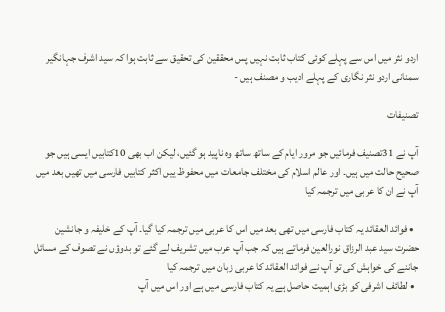اردو نثر میں اس سے پہلے کوئی کتاب ثابت نہیں پس محققین کی تحقیق سے ثابت ہوا کہ سید اشرف جہانگیر سمنانی اردو نثر نگاری کے پہلے ادیب و مصنف ہیں -

تصنیفات

آپ نے 31تصنیف فرمائیں جو مرور ایام کے ساتھ ساتھ وہ ناپید ہو گئیں، لیکن اب بھی 10کتابیں ایسی ہیں جو صحیح حالت میں ہیں۔ اور عالم اسلام کی مختلف جامعات میں محفوظ ییں اکثر کتابیں فارسی میں تھیں بعد میں آپ نے ان کا عربی میں ترجمہ کیا

  • فوائد العقائد یہ کتاب فارسی میں تھی بعد میں اس کا عربی میں ترجمہ کیا گیا۔ آپ کے خلیفہ و جانشین حضرت سید عبد الرزاق نورالعین فرماتے ہیں کہ جب آپ عرب میں تشریف لے گئے تو بدوؤں نے تصوف کے مسائل جاننے کی خواہش کی تو آپ نے فوائد العقائد کا عربی زبان میں ترجمہ کیا
  • لطائف اشرفی کو بڑی اہمیت حاصل ہے یہ کتاب فارسی میں ہے اور اس میں آپ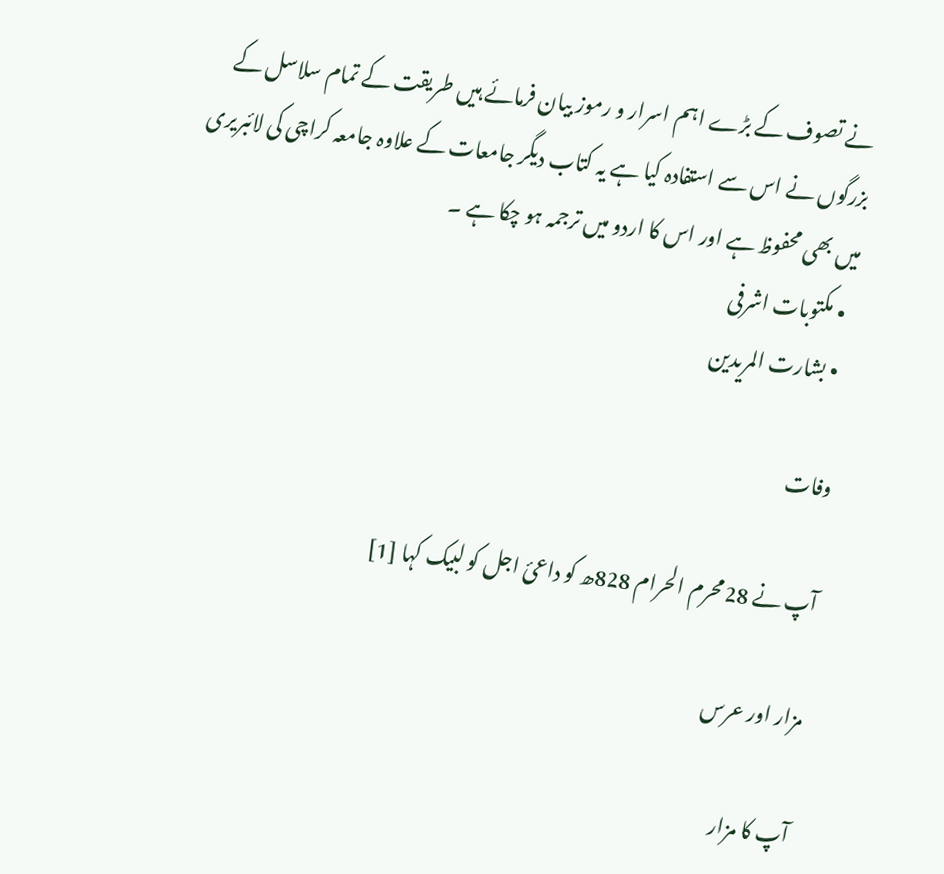نے تصوف کے بڑے اہم اسرار و رموز بیان فرمائے ہیں طریقت کے تمام سلاسل کے بزرگوں نے اس سے استفادہ کیا ہے یہ کتاب دیگر جامعات کے علاوہ جامعہ کراچی کی لائبریری میں بھی محفوظ ہے اور اس کا اردو میں ترجمہ ہو چکا ہے ۔
  • مکتوبات اشرفی
  • بشارت المریدین

وفات

آپ نے 28محرم الحرام 828ھ کو داعئ اجل کو لبیک کہا [1]

مزار اور عرس

آپ کا مزار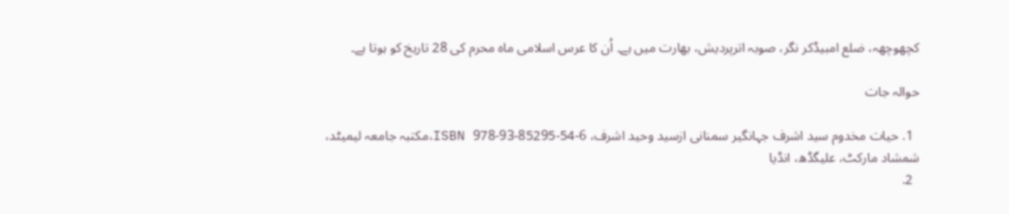کچھوچھہ، ضلع امبیڈکر نگر، صوبہ اترپردیش، بھارت میں ہے۔ اُن کا عرس اسلامی ماہ محرم کی 28 تاریخ کو ہوتا ہے۔

حوالہ جات

  1. حیات مخدوم سید اشرف جہانگیر سمنانی ازسید وحید اشرف، ISBN 978-93-85295-54-6،مکتبہ جامعہ لیمیٹد، شمشاد مارکٹ، علیگڈھ، انڈیا
  2.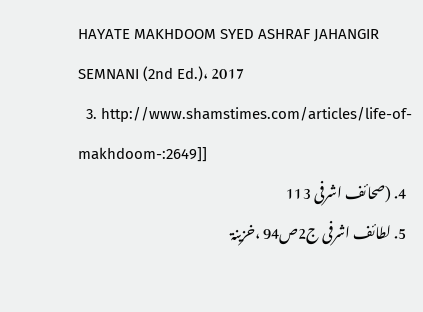HAYATE MAKHDOOM SYED ASHRAF JAHANGIR SEMNANI (2nd Ed.)، 2017
  3. http://www.shamstimes.com/articles/life-of-makhdoom-:2649]]
  4. (صحائف اشرفی 113
  5. لطائف اشرفی ج2ص94 ،خزینۃ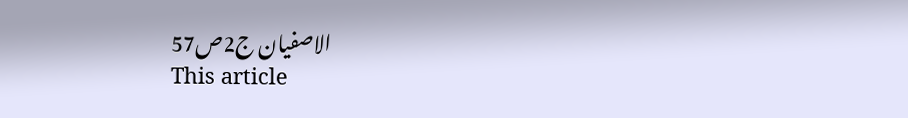الاصفیان ج2ص57
This article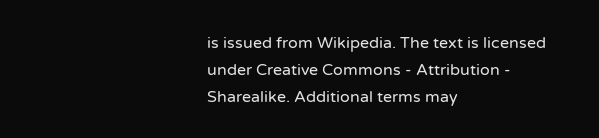is issued from Wikipedia. The text is licensed under Creative Commons - Attribution - Sharealike. Additional terms may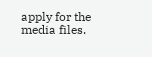apply for the media files.